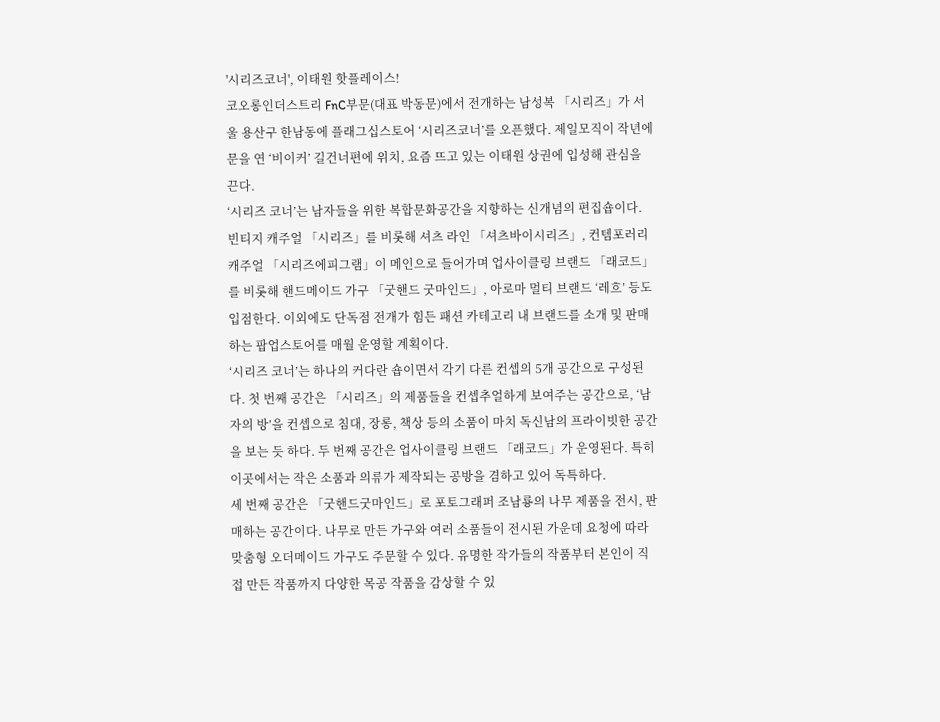'시리즈코너', 이태원 핫플레이스!
코오롱인더스트리 FnC부문(대표 박동문)에서 전개하는 남성복 「시리즈」가 서울 용산구 한남동에 플래그십스토어 ‘시리즈코너’를 오픈했다. 제일모직이 작년에 문을 연 ‘비이커’ 길건너편에 위치, 요즘 뜨고 있는 이태원 상권에 입성해 관심을 끈다.
‘시리즈 코너’는 남자들을 위한 복합문화공간을 지향하는 신개념의 편집숍이다. 빈티지 캐주얼 「시리즈」를 비롯해 셔츠 라인 「셔츠바이시리즈」, 컨템포러리 캐주얼 「시리즈에피그램」이 메인으로 들어가며 업사이클링 브랜드 「래코드」를 비롯해 핸드메이드 가구 「굿핸드 굿마인드」, 아로마 멀티 브랜드 ‘레흐’ 등도 입점한다. 이외에도 단독점 전개가 힘든 패션 카테고리 내 브랜드를 소개 및 판매하는 팝업스토어를 매월 운영할 계획이다.
‘시리즈 코너’는 하나의 커다란 숍이면서 각기 다른 컨셉의 5개 공간으로 구성된다. 첫 번째 공간은 「시리즈」의 제품들을 컨셉추얼하게 보여주는 공간으로, ‘남자의 방’을 컨셉으로 침대, 장롱, 책상 등의 소품이 마치 독신남의 프라이빗한 공간을 보는 듯 하다. 두 번째 공간은 업사이클링 브랜드 「래코드」가 운영된다. 특히 이곳에서는 작은 소품과 의류가 제작되는 공방을 겸하고 있어 독특하다.
세 번째 공간은 「굿핸드굿마인드」로 포토그래퍼 조남룡의 나무 제품을 전시, 판매하는 공간이다. 나무로 만든 가구와 여러 소품들이 전시된 가운데 요청에 따라 맞춤형 오더메이드 가구도 주문할 수 있다. 유명한 작가들의 작품부터 본인이 직접 만든 작품까지 다양한 목공 작품을 감상할 수 있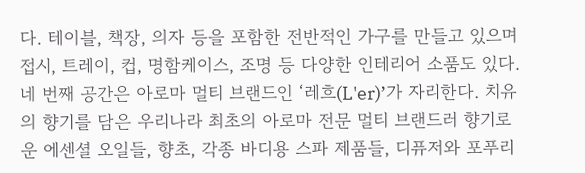다. 테이블, 책장, 의자 등을 포함한 전반적인 가구를 만들고 있으며 접시, 트레이, 컵, 명함케이스, 조명 등 다양한 인테리어 소품도 있다.
네 번째 공간은 아로마 멀티 브랜드인 ‘레흐(L'er)’가 자리한다. 치유의 향기를 담은 우리나라 최초의 아로마 전문 멀티 브랜드러 향기로운 에센셜 오일들, 향초, 각종 바디용 스파 제품들, 디퓨저와 포푸리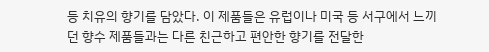등 치유의 향기를 담았다. 이 제품들은 유럽이나 미국 등 서구에서 느끼던 향수 제품들과는 다른 친근하고 편안한 향기를 전달한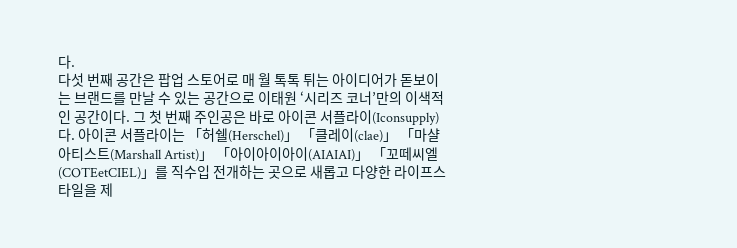다.
다섯 번째 공간은 팝업 스토어로 매 월 톡톡 튀는 아이디어가 돋보이는 브랜드를 만날 수 있는 공간으로 이태원 ‘시리즈 코너’만의 이색적인 공간이다. 그 첫 번째 주인공은 바로 아이콘 서플라이(Iconsupply)다. 아이콘 서플라이는 「허쉘(Herschel)」 「클레이(clae)」 「마샬 아티스트(Marshall Artist)」 「아이아이아이(AIAIAI)」 「꼬떼씨엘(COTEetCIEL)」를 직수입 전개하는 곳으로 새롭고 다양한 라이프스타일을 제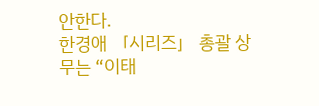안한다.
한경애 「시리즈」 총괄 상무는 “이태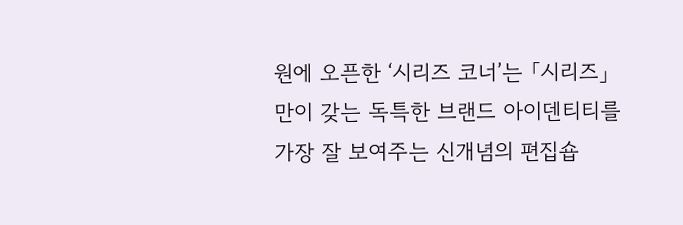원에 오픈한 ‘시리즈 코너’는 「시리즈」 만이 갖는 독특한 브랜드 아이덴티티를 가장 잘 보여주는 신개념의 편집숍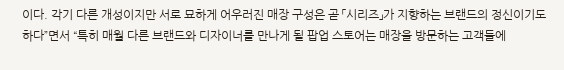이다. 각기 다른 개성이지만 서로 묘하게 어우러진 매장 구성은 곧 「시리즈」가 지향하는 브랜드의 정신이기도 하다”면서 “특히 매월 다른 브랜드와 디자이너를 만나게 될 팝업 스토어는 매장을 방문하는 고객들에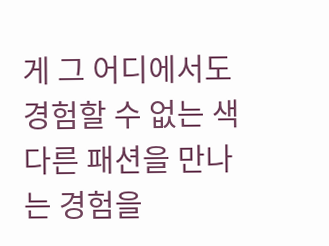게 그 어디에서도 경험할 수 없는 색다른 패션을 만나는 경험을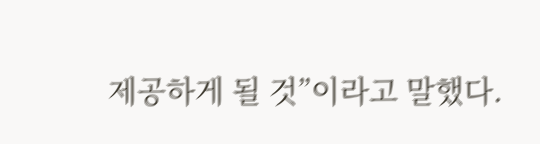제공하게 될 것”이라고 말했다.